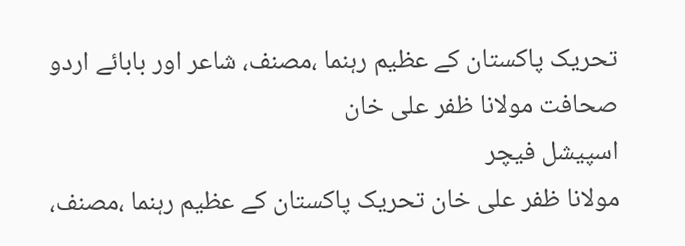تحریک پاکستان کے عظیم رہنما ،مصنف، شاعر اور بابائے اردو صحافت مولانا ظفر علی خان
اسپیشل فیچر
مولانا ظفر علی خان تحریک پاکستان کے عظیم رہنما ،مصنف،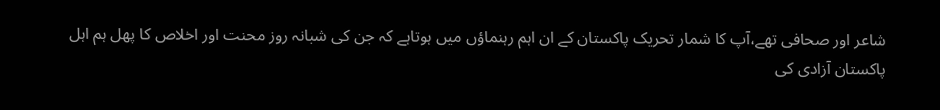شاعر اور صحافی تھے،آپ کا شمار تحریک پاکستان کے ان اہم رہنماؤں میں ہوتاہے کہ جن کی شبانہ روز محنت اور اخلاص کا پھل ہم اہل پاکستان آزادی کی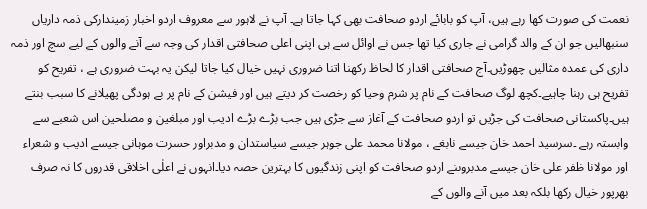نعمت کی صورت کھا رہے ہیں، آپ کو بابائے اردو صحافت بھی کہا جاتا ہے۔ آپ نے لاہور سے معروف اردو اخبار زمیندارکی ذمہ داریاں سنبھالیں جو ان کے والد گرامی نے جاری کیا تھا جس نے اوائل سے ہی اپنی اعلی صحافتی اقدار کی وجہ سے آنے والوں کے لیے سچ اور ذمہ داری کی عمدہ مثالیں چھوڑیں۔آج صحافتی اقدار کا لحاظ رکھنا اتنا ضروری نہیں خیال کیا جاتا لیکن یہ بہت ضروری ہے ، تفریح کو تفریح ہی رہنا چاہیے۔کچھ لوگ صحافت کے نام پر شرم وحیا کو رخصت کر دیتے ہیں اور فیشن کے نام پر بے ہودگی پھیلانے کا سبب بنتے ہیں۔پاکستانی صحافت کی جڑیں تو اردو صحافت کے آغاز سے جڑی ہیں جب بڑے بڑے ادیب اور مبلغین و مصلحین اس شعبے سے وابستہ رہے ۔سرسید احمد خان جیسے نابغے ، مولانا محمد علی جوہر جیسے سیاستدان و مدبراور حسرت موہانی جیسے ادیب و شعراء اور مولانا ظفر علی خان جیسے مدبروںنے اردو صحافت کو اپنی زندگیوں کا بہترین حصہ دیا۔انہوں نے اعلٰی اخلاقی قدروں کا نہ صرف بھرپور خیال رکھا بلکہ بعد میں آنے والوں کے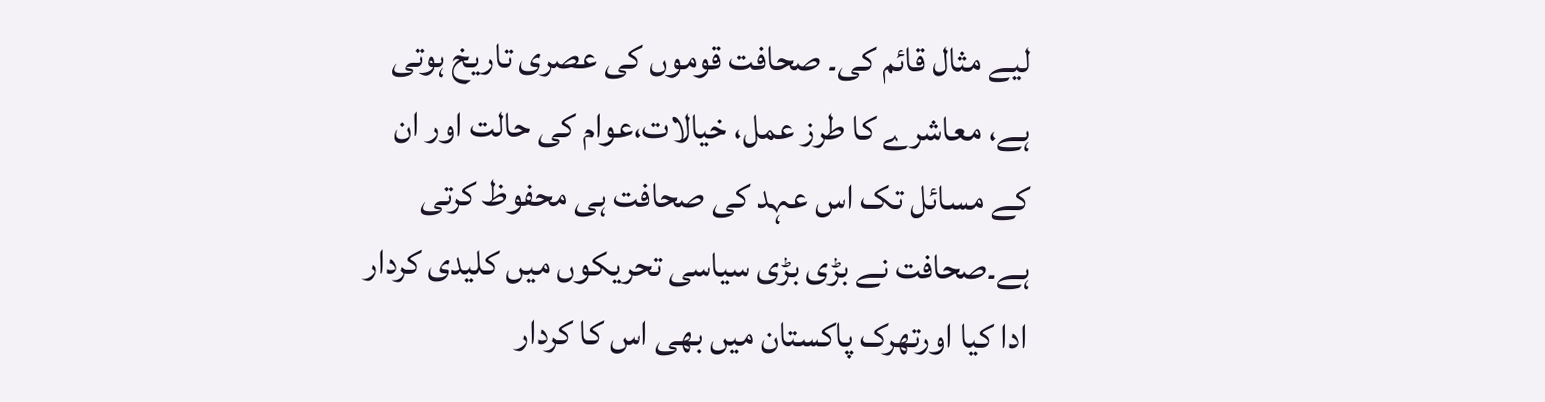لیے مثال قائم کی۔ صحافت قوموں کی عصری تاریخ ہوتی ہے، معاشرے کا طرز عمل، خیالات،عوام کی حالت اور ان کے مسائل تک اس عہد کی صحافت ہی محفوظ کرتی ہے۔صحافت نے بڑی بڑی سیاسی تحریکوں میں کلیدی کردار ادا کیا اورتھرک پاکستان میں بھی اس کا کردار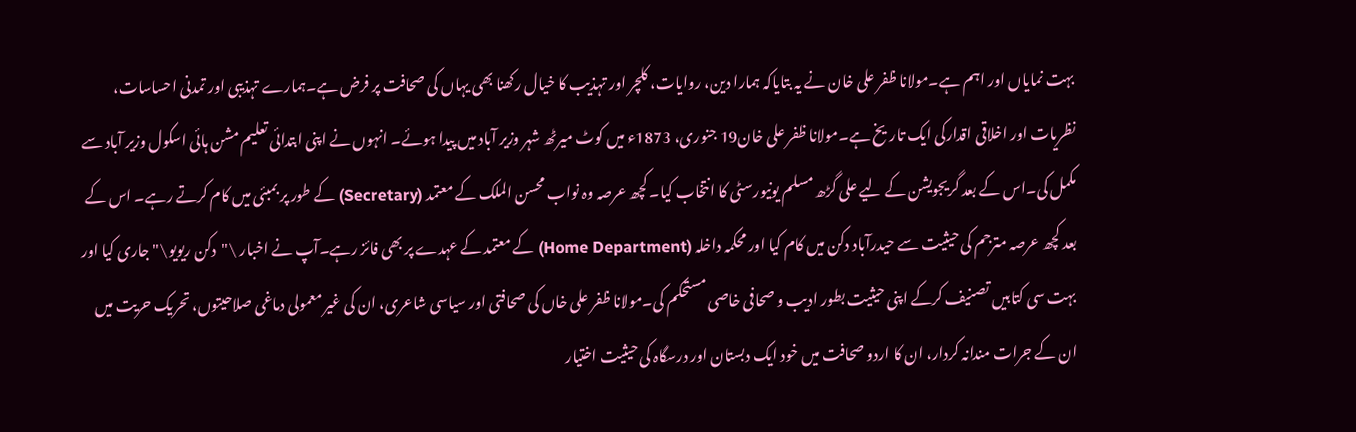بہت نمایاں اور اہم ہے۔مولانا ظفر علی خان نے یہ بتایاکہ ہمارا دین، روایات، کلچر اور تہذیب کا خیال رکھنا بھی یہاں کی صحافت پر فرض ہے۔ہمارے تہذیبی اور تمدنی احساسات، نظریات اور اخلاقی اقدارکی ایک تاریخ ہے۔مولانا ظفر علی خان19 جنوری، 1873ء میں کوٹ میرٹھ شہر وزیر آباد میں پیدا ہوئے۔ انہوں نے اپنی ابتدائی تعلیم مشن ہائی اسکول وزیر آباد سے مکمل کی۔اس کے بعد گریجویشن کے لیے علی گڑھ مسلم یونیورسٹی کا انتخاب کیا۔ کچھ عرصہ وہ نواب محسن الملک کے معتمد (Secretary) کے طور پر بمبئی میں کام کرتے رہے۔ اس کے بعد کچھ عرصہ مترجم کی حیثیت سے حیدرآباد دکن میں کام کیا اور محکمہ داخلہ (Home Department) کے معتمد کے عہدے پر بھی فائز رہے۔آپ نے اخبار \"دکن ریویو\" جاری کیا اور بہت سی کتابیں تصنیف کرکے اپنی حیثیت بطور ادیب و صحافی خاصی مستحکم کی۔مولانا ظفر علی خاں کی صحافتی اور سیاسی شاعری، ان کی غیر معمولی دماغی صلاحیتوں، تحریک حریت میں ان کے جرات مندانہ کردار، ان کا اردو صحافت میں خود ایک دبستان اور درسگاہ کی حیثیت اختیار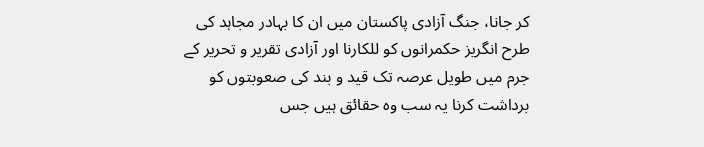کر جانا، جنگ آزادی پاکستان میں ان کا بہادر مجاہد کی طرح انگریز حکمرانوں کو للکارنا اور آزادی تقریر و تحریر کے جرم میں طویل عرصہ تک قید و بند کی صعوبتوں کو برداشت کرنا یہ سب وہ حقائق ہیں جس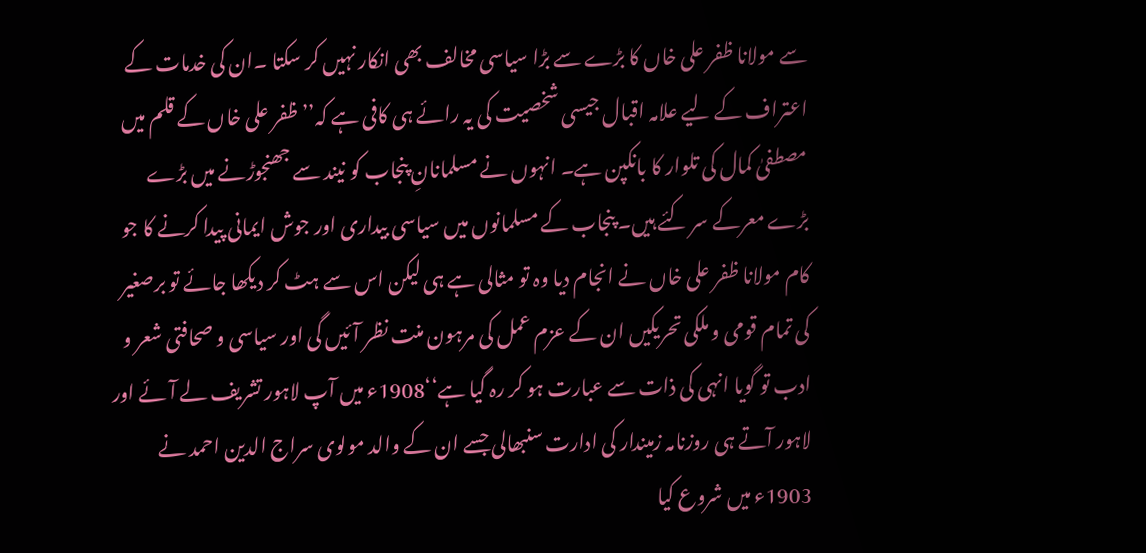سے مولانا ظفر علی خاں کا بڑے سے بڑا سیاسی مخالف بھی انکار نہیں کر سکتا ۔ان کی خدمات کے اعتراف کے لیے علامہ اقبال جیسی شخصیت کی یہ رائے ہی کافی ہے کہ’’ظفر علی خاں کے قلم میں مصطفیٰ کمال کی تلوار کا بانکپن ہے۔ انہوں نے مسلمانانِ پنجاب کو نیند سے جھنجوڑنے میں بڑے بڑے معرکے سر کئے ہیں۔ پنجاب کے مسلمانوں میں سیاسی بیداری اور جوش ایمانی پیدا کرنے کا جو کام مولانا ظفر علی خاں نے انجام دیا وہ تو مثالی ہے ہی لیکن اس سے ہٹ کر دیکھا جائے تو برصغیر کی تمام قومی و ملکی تحریکیں ان کے عزم عمل کی مرہون منت نظر آئیں گی اور سیاسی و صحافتی شعر و ادب تو گویا انہی کی ذات سے عبارت ہو کر رہ گیا ہے‘‘1908ء میں آپ لاہور تشریف لے آئے اور لاہور آتے ہی روزنامہ زمیندار کی ادارت سنبھالی جسے ان کے والد مولوی سراج الدین احمد نے 1903ء میں شروع کیا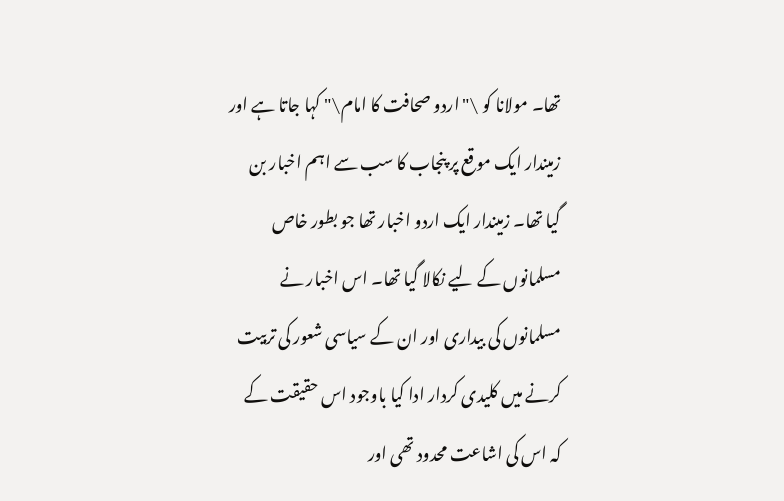تھا۔ مولانا کو \"اردو صحافت کا امام\" کہا جاتا ہے اور زمیندار ایک موقع پر پنجاب کا سب سے اہم اخبار بن گیا تھا۔ زمیندار ایک اردو اخبار تھا جو بطور خاص مسلمانوں کے لیے نکالا گیا تھا۔ اس اخبار نے مسلمانوں کی بیداری اور ان کے سیاسی شعور کی تربیت کرنے میں کلیدی کردار ادا کیا باوجود اس حقیقت کے کہ اس کی اشاعت محدود تھی اور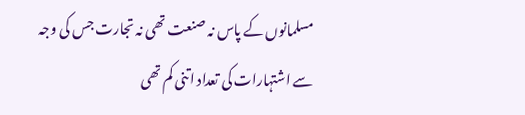مسلمانوں کے پاس نہ صنعت تھی نہ تجارت جس کی وجہ سے اشتہارات کی تعداد اتنی کم تھی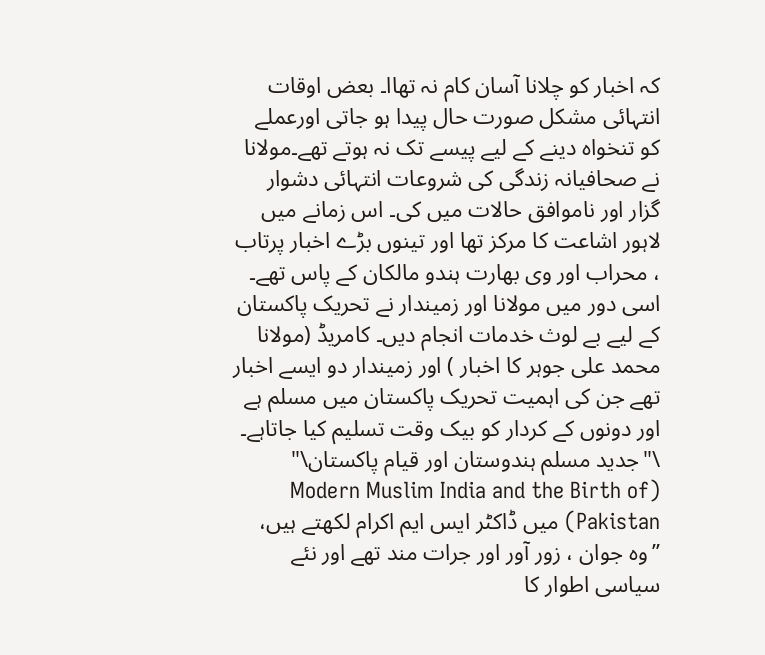کہ اخبار کو چلانا آسان کام نہ تھاا۔ بعض اوقات انتہائی مشکل صورت حال پیدا ہو جاتی اورعملے کو تنخواہ دینے کے لیے پیسے تک نہ ہوتے تھے۔مولانا نے صحافیانہ زندگی کی شروعات انتہائی دشوار گزار اور ناموافق حالات میں کی۔ اس زمانے میں لاہور اشاعت کا مرکز تھا اور تینوں بڑے اخبار پرتاب ، محراب اور وی بھارت ہندو مالکان کے پاس تھے۔ اسی دور میں مولانا اور زمیندار نے تحریک پاکستان کے لیے بے لوث خدمات انجام دیں۔ کامریڈ (مولانا محمد علی جوہر کا اخبار ) اور زمیندار دو ایسے اخبار تھے جن کی اہمیت تحریک پاکستان میں مسلم ہے اور دونوں کے کردار کو بیک وقت تسلیم کیا جاتاہے۔ \"جدید مسلم ہندوستان اور قیام پاکستان\" (Modern Muslim India and the Birth of Pakistan) میں ڈاکٹر ایس ایم اکرام لکھتے ہیں، ’’وہ جوان ، زور آور اور جرات مند تھے اور نئے سیاسی اطوار کا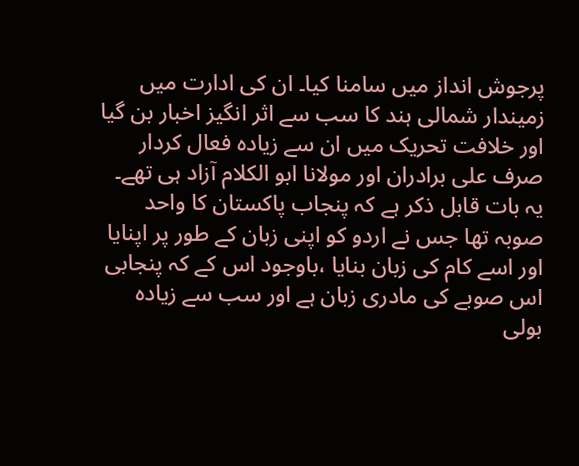پرجوش انداز میں سامنا کیا۔ ان کی ادارت میں زمیندار شمالی ہند کا سب سے اثر انگیز اخبار بن گیا اور خلافت تحریک میں ان سے زیادہ فعال کردار صرف علی برادران اور مولانا ابو الکلام آزاد ہی تھے۔ یہ بات قابل ذکر ہے کہ پنجاب پاکستان کا واحد صوبہ تھا جس نے اردو کو اپنی زبان کے طور پر اپنایا اور اسے کام کی زبان بنایا ،باوجود اس کے کہ پنجابی اس صوبے کی مادری زبان ہے اور سب سے زیادہ بولی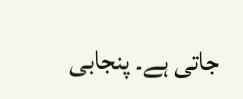جاتی ہے۔ پنجابی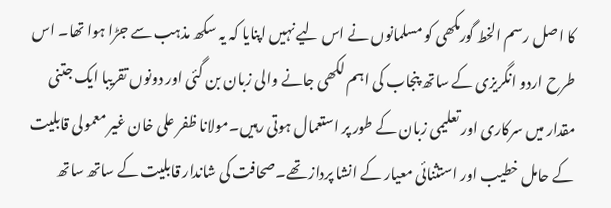کا اصل رسم الخط گورمکھی کو مسلمانوں نے اس لیے نہیں اپنایا کہ یہ سکھ مذہب سے جڑا ہوا تھا۔ اس طرح اردو انگریزی کے ساتھ پنجاب کی اہم لکھی جانے والی زبان بن گئی اور دونوں تقریبا ایک جتنی مقدار میں سرکاری اور تعلیمی زبان کے طور پر استعمال ہوتی رہیں۔مولانا ظفر علی خان غیر معمولی قابلیت کے حامل خطیب اور استثنائی معیار کے انشا پرداز تھے۔صحافت کی شاندار قابلیت کے ساتھ ساتھ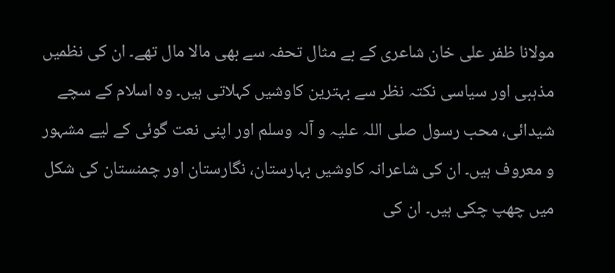مولانا ظفر علی خان شاعری کے بے مثال تحفہ سے بھی مالا مال تھے۔ ان کی نظمیں مذہبی اور سیاسی نکتہ نظر سے بہترین کاوشیں کہلاتی ہیں۔ وہ اسلام کے سچے شیدائی، محب رسول صلی اللہ علیہ و آلہ وسلم اور اپنی نعت گوئی کے لیے مشہور و معروف ہیں۔ ان کی شاعرانہ کاوشیں بہارستان، نگارستان اور چمنستان کی شکل میں چھپ چکی ہیں۔ ان کی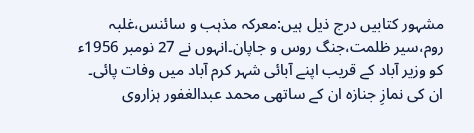مشہور کتابیں درج ذیل ہیں:معرکہ مذہب و سائنس،غلبہ روم،سیر ظلمت،جنگ روس و جاپان۔انہوں نے 27 نومبر 1956ء کو وزیر آباد کے قریب اپنے آبائی شہر کرم آباد میں وفات پائی۔ ان کی نمازِ جنازہ ان کے ساتھی محمد عبدالغفور ہزاروی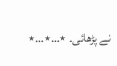نے پڑھائی۔ ٭…٭…٭